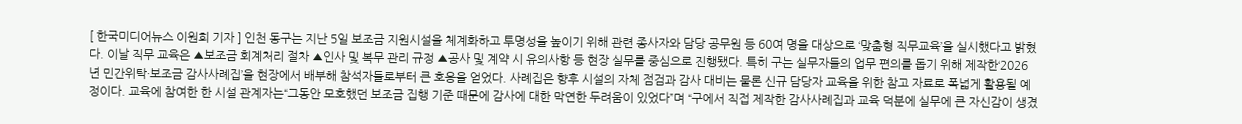[ 한국미디어뉴스 이원희 기자 ] 인천 동구는 지난 5일 보조금 지원시설을 체계화하고 투명성을 높이기 위해 관련 종사자와 담당 공무원 등 60여 명을 대상으로 ‘맞춤형 직무교육’을 실시했다고 밝혔다. 이날 직무 교육은 ▲보조금 회계처리 절차 ▲인사 및 복무 관리 규정 ▲공사 및 계약 시 유의사항 등 현장 실무를 중심으로 진행됐다. 특히 구는 실무자들의 업무 편의를 돕기 위해 제작한‘2026년 민간위탁·보조금 감사사례집’을 현장에서 배부해 참석자들로부터 큰 호응을 얻었다. 사례집은 향후 시설의 자체 점검과 감사 대비는 물론 신규 담당자 교육을 위한 참고 자료로 폭넓게 활용될 예정이다. 교육에 참여한 한 시설 관계자는“그동안 모호했던 보조금 집행 기준 때문에 감사에 대한 막연한 두려움이 있었다”며 “구에서 직접 제작한 감사사례집과 교육 덕분에 실무에 큰 자신감이 생겼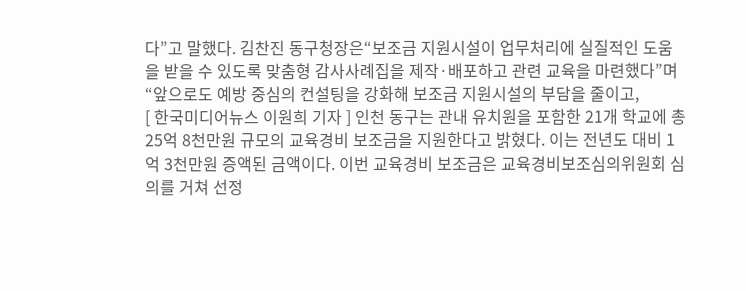다”고 말했다. 김찬진 동구청장은“보조금 지원시설이 업무처리에 실질적인 도움을 받을 수 있도록 맞춤형 감사사례집을 제작·배포하고 관련 교육을 마련했다”며“앞으로도 예방 중심의 컨설팅을 강화해 보조금 지원시설의 부담을 줄이고,
[ 한국미디어뉴스 이원희 기자 ] 인천 동구는 관내 유치원을 포함한 21개 학교에 총 25억 8천만원 규모의 교육경비 보조금을 지원한다고 밝혔다. 이는 전년도 대비 1억 3천만원 증액된 금액이다. 이번 교육경비 보조금은 교육경비보조심의위원회 심의를 거쳐 선정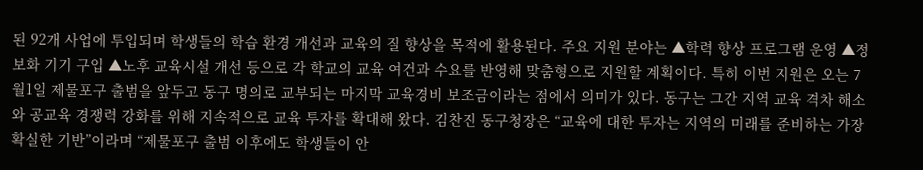된 92개 사업에 투입되며 학생들의 학습 환경 개선과 교육의 질 향상을 목적에 활용된다. 주요 지원 분야는 ▲학력 향상 프로그램 운영 ▲정보화 기기 구입 ▲노후 교육시설 개선 등으로 각 학교의 교육 여건과 수요를 반영해 맞춤형으로 지원할 계획이다. 특히 이번 지원은 오는 7월1일 제물포구 출범을 앞두고 동구 명의로 교부되는 마지막 교육경비 보조금이라는 점에서 의미가 있다. 동구는 그간 지역 교육 격차 해소와 공교육 경쟁력 강화를 위해 지속적으로 교육 투자를 확대해 왔다. 김찬진 동구청장은 “교육에 대한 투자는 지역의 미래를 준비하는 가장 확실한 기반”이라며 “제물포구 출범 이후에도 학생들이 안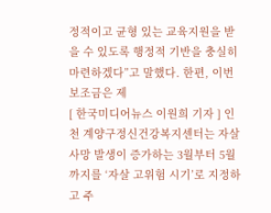정적이고 균형 있는 교육지원을 받을 수 있도록 행정적 기반을 충실히 마련하겠다”고 말했다. 한편, 이번 보조금은 제
[ 한국미디어뉴스 이원희 기자 ] 인천 계양구정신건강복지센터는 자살 사망 발생이 증가하는 3월부터 5월까지를 ‘자살 고위험 시기’로 지정하고 주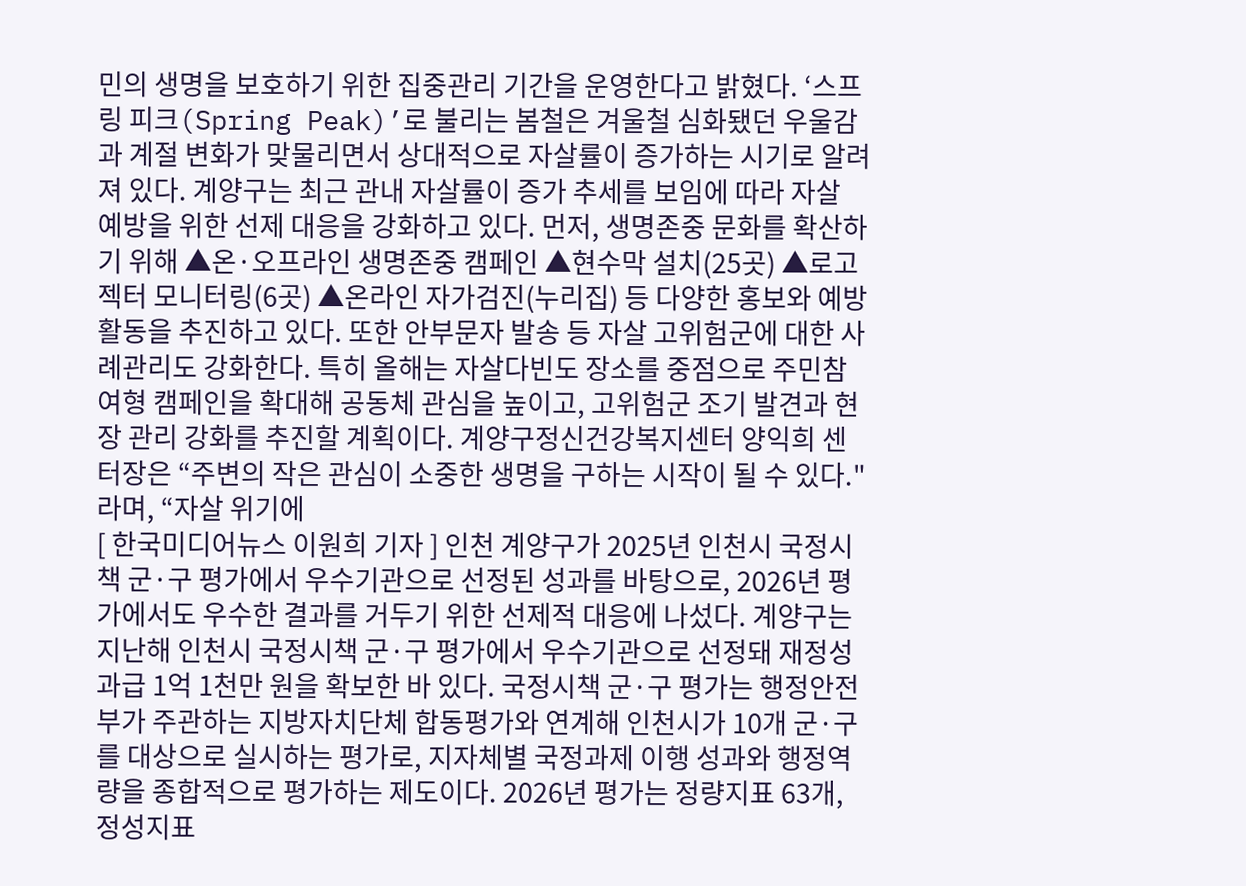민의 생명을 보호하기 위한 집중관리 기간을 운영한다고 밝혔다. ‘스프링 피크(Spring Peak)’로 불리는 봄철은 겨울철 심화됐던 우울감과 계절 변화가 맞물리면서 상대적으로 자살률이 증가하는 시기로 알려져 있다. 계양구는 최근 관내 자살률이 증가 추세를 보임에 따라 자살 예방을 위한 선제 대응을 강화하고 있다. 먼저, 생명존중 문화를 확산하기 위해 ▲온·오프라인 생명존중 캠페인 ▲현수막 설치(25곳) ▲로고젝터 모니터링(6곳) ▲온라인 자가검진(누리집) 등 다양한 홍보와 예방 활동을 추진하고 있다. 또한 안부문자 발송 등 자살 고위험군에 대한 사례관리도 강화한다. 특히 올해는 자살다빈도 장소를 중점으로 주민참여형 캠페인을 확대해 공동체 관심을 높이고, 고위험군 조기 발견과 현장 관리 강화를 추진할 계획이다. 계양구정신건강복지센터 양익희 센터장은 “주변의 작은 관심이 소중한 생명을 구하는 시작이 될 수 있다."라며, “자살 위기에
[ 한국미디어뉴스 이원희 기자 ] 인천 계양구가 2025년 인천시 국정시책 군·구 평가에서 우수기관으로 선정된 성과를 바탕으로, 2026년 평가에서도 우수한 결과를 거두기 위한 선제적 대응에 나섰다. 계양구는 지난해 인천시 국정시책 군·구 평가에서 우수기관으로 선정돼 재정성과급 1억 1천만 원을 확보한 바 있다. 국정시책 군·구 평가는 행정안전부가 주관하는 지방자치단체 합동평가와 연계해 인천시가 10개 군·구를 대상으로 실시하는 평가로, 지자체별 국정과제 이행 성과와 행정역량을 종합적으로 평가하는 제도이다. 2026년 평가는 정량지표 63개, 정성지표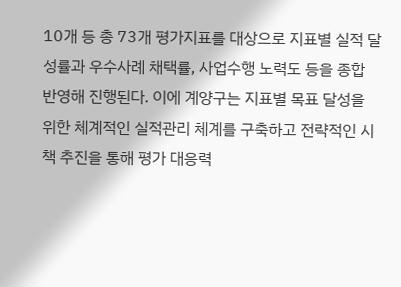10개 등 총 73개 평가지표를 대상으로 지표별 실적 달성률과 우수사례 채택률, 사업수행 노력도 등을 종합 반영해 진행된다. 이에 계양구는 지표별 목표 달성을 위한 체계적인 실적관리 체계를 구축하고 전략적인 시책 추진을 통해 평가 대응력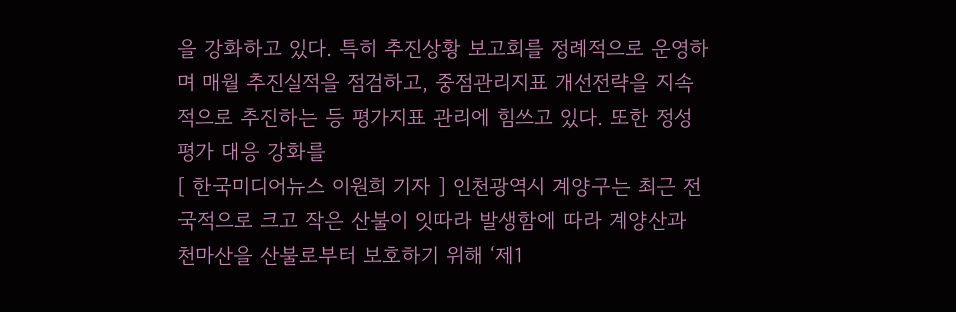을 강화하고 있다. 특히 추진상황 보고회를 정례적으로 운영하며 매월 추진실적을 점검하고, 중점관리지표 개선전략을 지속적으로 추진하는 등 평가지표 관리에 힘쓰고 있다. 또한 정성평가 대응 강화를
[ 한국미디어뉴스 이원희 기자 ] 인천광역시 계양구는 최근 전국적으로 크고 작은 산불이 잇따라 발생함에 따라 계양산과 천마산을 산불로부터 보호하기 위해 ‘제1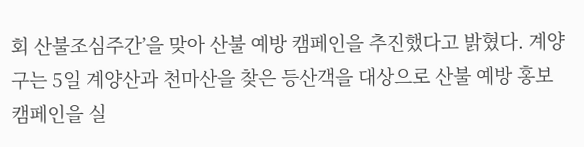회 산불조심주간’을 맞아 산불 예방 캠페인을 추진했다고 밝혔다. 계양구는 5일 계양산과 천마산을 찾은 등산객을 대상으로 산불 예방 홍보 캠페인을 실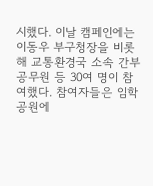시했다. 이날 캠페인에는 이동우 부구청장을 비롯해 교통환경국 소속 간부 공무원 등 30여 명이 참여했다. 참여자들은 임학공원에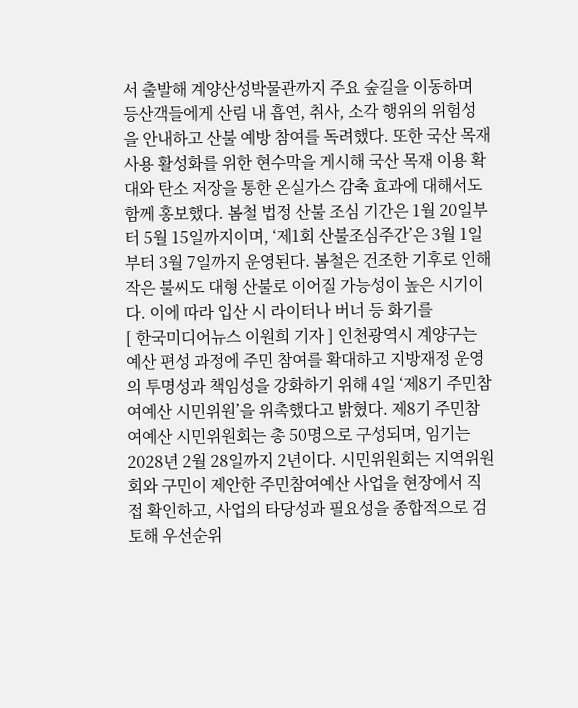서 출발해 계양산성박물관까지 주요 숲길을 이동하며 등산객들에게 산림 내 흡연, 취사, 소각 행위의 위험성을 안내하고 산불 예방 참여를 독려했다. 또한 국산 목재 사용 활성화를 위한 현수막을 게시해 국산 목재 이용 확대와 탄소 저장을 통한 온실가스 감축 효과에 대해서도 함께 홍보했다. 봄철 법정 산불 조심 기간은 1월 20일부터 5월 15일까지이며, ‘제1회 산불조심주간’은 3월 1일부터 3월 7일까지 운영된다. 봄철은 건조한 기후로 인해 작은 불씨도 대형 산불로 이어질 가능성이 높은 시기이다. 이에 따라 입산 시 라이터나 버너 등 화기를
[ 한국미디어뉴스 이원희 기자 ] 인천광역시 계양구는 예산 편성 과정에 주민 참여를 확대하고 지방재정 운영의 투명성과 책임성을 강화하기 위해 4일 ‘제8기 주민참여예산 시민위원’을 위촉했다고 밝혔다. 제8기 주민참여예산 시민위원회는 총 50명으로 구성되며, 임기는 2028년 2월 28일까지 2년이다. 시민위원회는 지역위원회와 구민이 제안한 주민참여예산 사업을 현장에서 직접 확인하고, 사업의 타당성과 필요성을 종합적으로 검토해 우선순위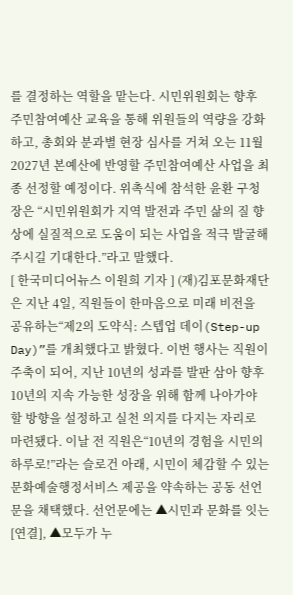를 결정하는 역할을 맡는다. 시민위원회는 향후 주민참여예산 교육을 통해 위원들의 역량을 강화하고, 총회와 분과별 현장 심사를 거쳐 오는 11월 2027년 본예산에 반영할 주민참여예산 사업을 최종 선정할 예정이다. 위촉식에 참석한 윤환 구청장은 “시민위원회가 지역 발전과 주민 삶의 질 향상에 실질적으로 도움이 되는 사업을 적극 발굴해 주시길 기대한다.”라고 말했다.
[ 한국미디어뉴스 이원희 기자 ] (재)김포문화재단은 지난 4일, 직원들이 한마음으로 미래 비전을 공유하는“제2의 도약식: 스텝업 데이(Step-up Day)”를 개최했다고 밝혔다. 이번 행사는 직원이 주축이 되어, 지난 10년의 성과를 발판 삼아 향후 10년의 지속 가능한 성장을 위해 함께 나아가야 할 방향을 설정하고 실천 의지를 다지는 자리로 마련됐다. 이날 전 직원은“10년의 경험을 시민의 하루로!”라는 슬로건 아래, 시민이 체감할 수 있는 문화예술행정서비스 제공을 약속하는 공동 선언문을 채택했다. 선언문에는 ▲시민과 문화를 잇는 [연결], ▲모두가 누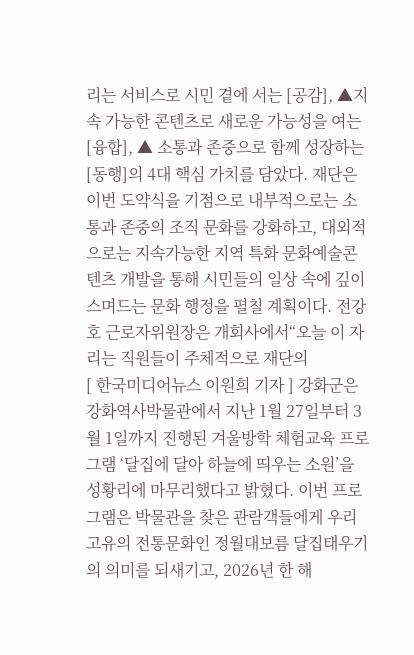리는 서비스로 시민 곁에 서는 [공감], ▲지속 가능한 콘텐츠로 새로운 가능성을 여는 [융합], ▲ 소통과 존중으로 함께 성장하는 [동행]의 4대 핵심 가치를 담았다. 재단은 이번 도약식을 기점으로 내부적으로는 소통과 존중의 조직 문화를 강화하고, 대외적으로는 지속가능한 지역 특화 문화예술콘텐츠 개발을 통해 시민들의 일상 속에 깊이 스며드는 문화 행정을 펼칠 계획이다. 전강호 근로자위원장은 개회사에서“오늘 이 자리는 직원들이 주체적으로 재단의
[ 한국미디어뉴스 이원희 기자 ] 강화군은 강화역사박물관에서 지난 1월 27일부터 3월 1일까지 진행된 겨울방학 체험교육 프로그램 ‘달집에 달아 하늘에 띄우는 소원’을 성황리에 마무리했다고 밝혔다. 이번 프로그램은 박물관을 찾은 관람객들에게 우리 고유의 전통문화인 정월대보름 달집태우기의 의미를 되새기고, 2026년 한 해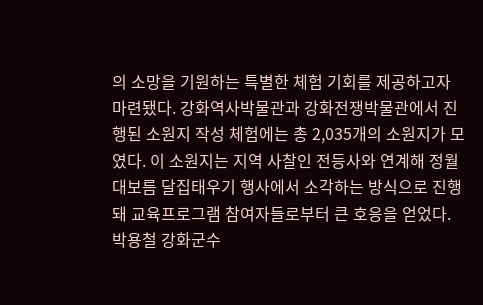의 소망을 기원하는 특별한 체험 기회를 제공하고자 마련됐다. 강화역사박물관과 강화전쟁박물관에서 진행된 소원지 작성 체험에는 총 2,035개의 소원지가 모였다. 이 소원지는 지역 사찰인 전등사와 연계해 정월대보름 달집태우기 행사에서 소각하는 방식으로 진행돼 교육프로그램 참여자들로부터 큰 호응을 얻었다. 박용철 강화군수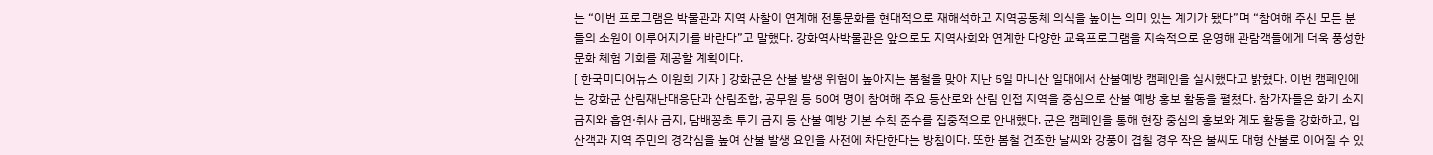는 “이번 프로그램은 박물관과 지역 사찰이 연계해 전통문화를 현대적으로 재해석하고 지역공동체 의식을 높이는 의미 있는 계기가 됐다”며 “참여해 주신 모든 분들의 소원이 이루어지기를 바란다”고 말했다. 강화역사박물관은 앞으로도 지역사회와 연계한 다양한 교육프로그램을 지속적으로 운영해 관람객들에게 더욱 풍성한 문화 체험 기회를 제공할 계획이다.
[ 한국미디어뉴스 이원희 기자 ] 강화군은 산불 발생 위험이 높아지는 봄철을 맞아 지난 5일 마니산 일대에서 산불예방 캠페인을 실시했다고 밝혔다. 이번 캠페인에는 강화군 산림재난대응단과 산림조합, 공무원 등 50여 명이 참여해 주요 등산로와 산림 인접 지역을 중심으로 산불 예방 홍보 활동을 펼쳤다. 참가자들은 화기 소지 금지와 흡연·취사 금지, 담배꽁초 투기 금지 등 산불 예방 기본 수칙 준수를 집중적으로 안내했다. 군은 캠페인을 통해 현장 중심의 홍보와 계도 활동을 강화하고, 입산객과 지역 주민의 경각심을 높여 산불 발생 요인을 사전에 차단한다는 방침이다. 또한 봄철 건조한 날씨와 강풍이 겹칠 경우 작은 불씨도 대형 산불로 이어질 수 있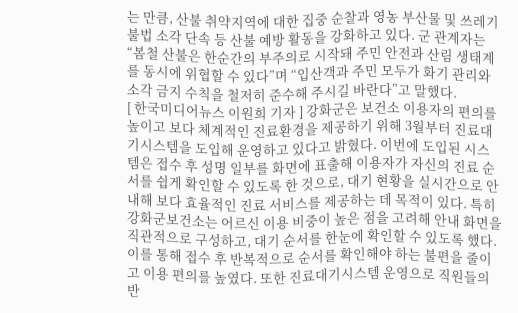는 만큼, 산불 취약지역에 대한 집중 순찰과 영농 부산물 및 쓰레기 불법 소각 단속 등 산불 예방 활동을 강화하고 있다. 군 관계자는 “봄철 산불은 한순간의 부주의로 시작돼 주민 안전과 산림 생태계를 동시에 위협할 수 있다”며 “입산객과 주민 모두가 화기 관리와 소각 금지 수칙을 철저히 준수해 주시길 바란다”고 말했다.
[ 한국미디어뉴스 이원희 기자 ] 강화군은 보건소 이용자의 편의를 높이고 보다 체계적인 진료환경을 제공하기 위해 3월부터 진료대기시스템을 도입해 운영하고 있다고 밝혔다. 이번에 도입된 시스템은 접수 후 성명 일부를 화면에 표출해 이용자가 자신의 진료 순서를 쉽게 확인할 수 있도록 한 것으로, 대기 현황을 실시간으로 안내해 보다 효율적인 진료 서비스를 제공하는 데 목적이 있다. 특히 강화군보건소는 어르신 이용 비중이 높은 점을 고려해 안내 화면을 직관적으로 구성하고, 대기 순서를 한눈에 확인할 수 있도록 했다. 이를 통해 접수 후 반복적으로 순서를 확인해야 하는 불편을 줄이고 이용 편의를 높였다. 또한 진료대기시스템 운영으로 직원들의 반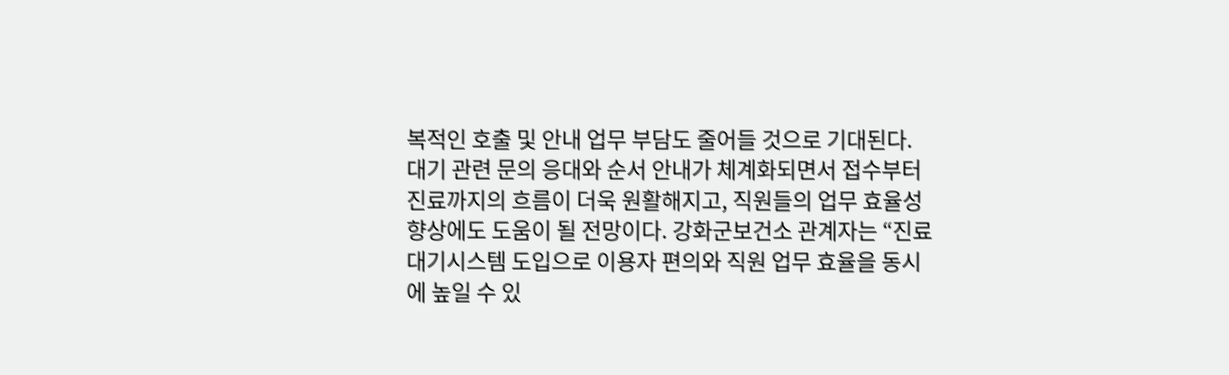복적인 호출 및 안내 업무 부담도 줄어들 것으로 기대된다. 대기 관련 문의 응대와 순서 안내가 체계화되면서 접수부터 진료까지의 흐름이 더욱 원활해지고, 직원들의 업무 효율성 향상에도 도움이 될 전망이다. 강화군보건소 관계자는 “진료대기시스템 도입으로 이용자 편의와 직원 업무 효율을 동시에 높일 수 있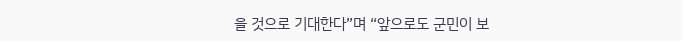을 것으로 기대한다”며 “앞으로도 군민이 보